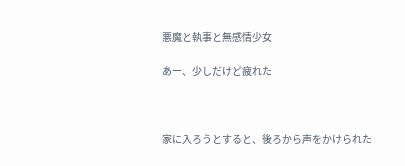悪魔と執事と無感情少女

あー、少しだけど疲れた



家に入ろうとすると、後ろから声をかけられた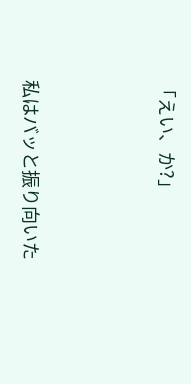「えい、か?」





私はバッと振り向いた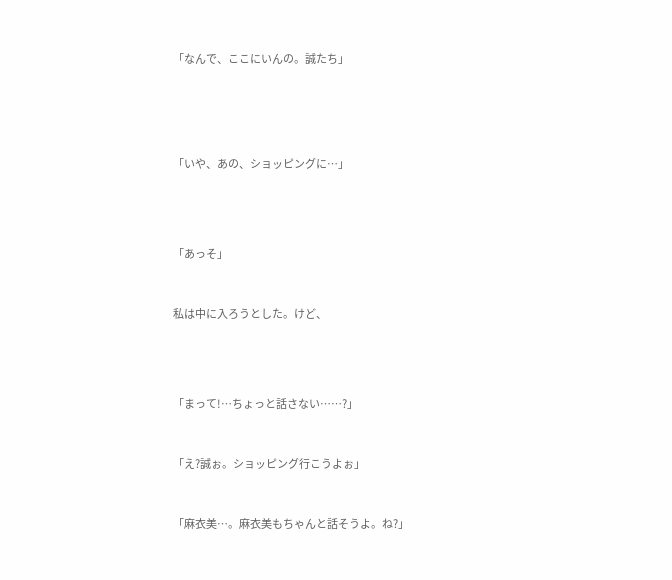「なんで、ここにいんの。誠たち」






「いや、あの、ショッピングに…」





「あっそ」



私は中に入ろうとした。けど、





「まって!…ちょっと話さない……?」



「え?誠ぉ。ショッピング行こうよぉ」



「麻衣美…。麻衣美もちゃんと話そうよ。ね?」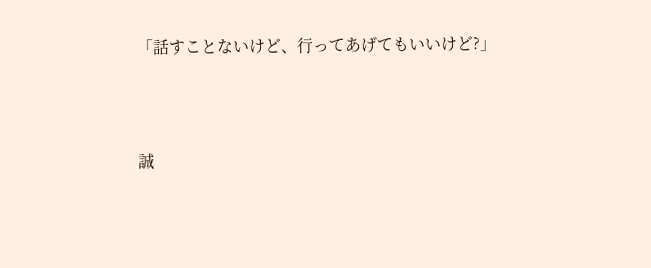「話すことないけど、行ってあげてもいいけど?」



誠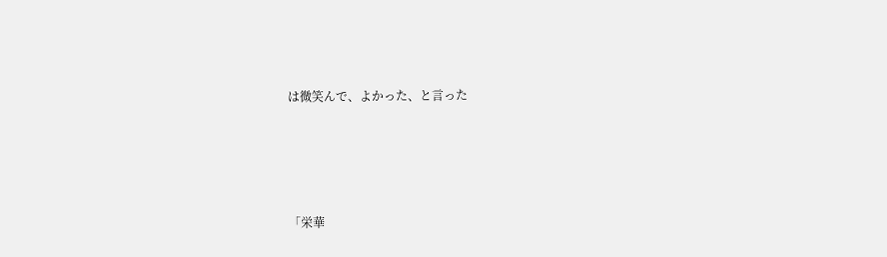は微笑んで、よかった、と言った





「栄華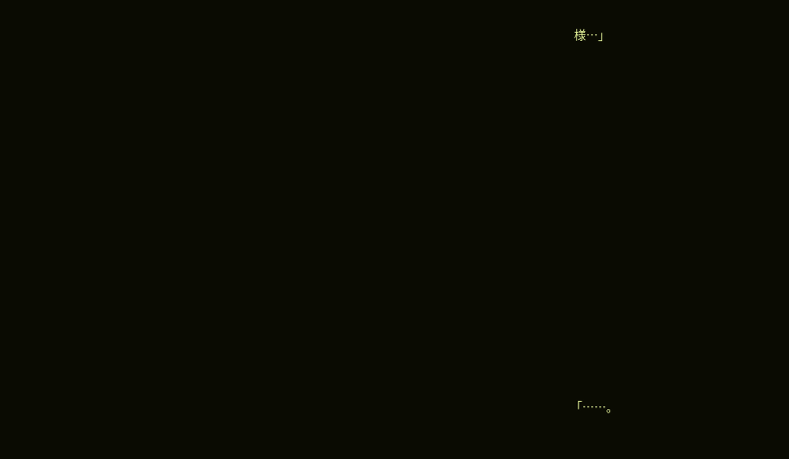様…」














「……。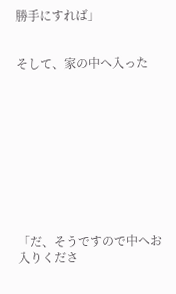勝手にすれば」


そして、家の中へ入った










「だ、そうですので中へお入りくださ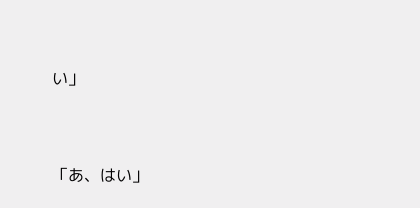い」




「あ、はい」